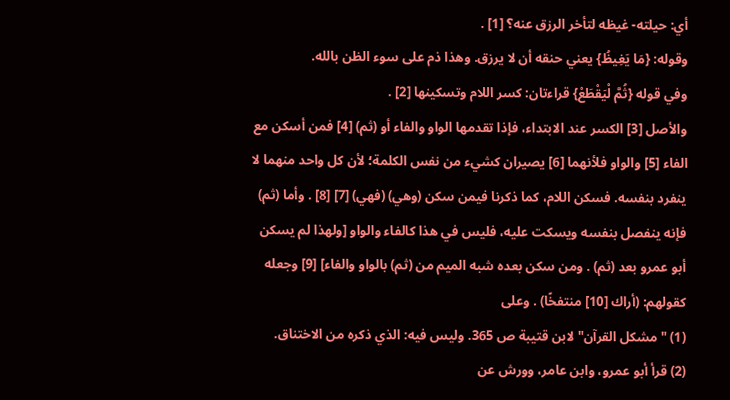أي: حيلته- غيظه لتأخر الرزق عنه؟ [1] .
وقوله: {مَا يَغِيظُ} يعني حنقه أن لا يرزق. وهذا ذم على سوء الظن بالله.
وفي قوله {ثُمَّ لْيَقْطَعْ} قراءتان: كسر اللام وتسكينها [2] .
والأصل [3] الكسر عند الابتداء، فإذا تقدمها الواو والفاء أو (ثم) [4] فمن أسكن مع الفاء [5] والواو فلأنهما [6] يصيران كشيء من نفس الكلمة؛ لأن كل واحد منهما لا ينفرد بنفسه. فسكن اللام، كما ذكرنا فيمن سكن (وهي) (فهي) [7] [8] . وأما (ثم) فإنه ينفصل بنفسه ويسكت عليه، فليس في هذا كالفاء والواو [ولهذا لم يسكن أبو عمرو بعد (ثم) . ومن سكن بعده شبه الميم من (ثم) بالواو والفاء] [9] وجعله كقولهم: (أراك [10] منتفخًا) . وعلى
(1) "مشكل القرآن"لابن قتيبة ص 365. وليس فيه: الذي ذكره من الاختناق.
(2) قرأ أبو عمرو، وابن عامر، وورش عن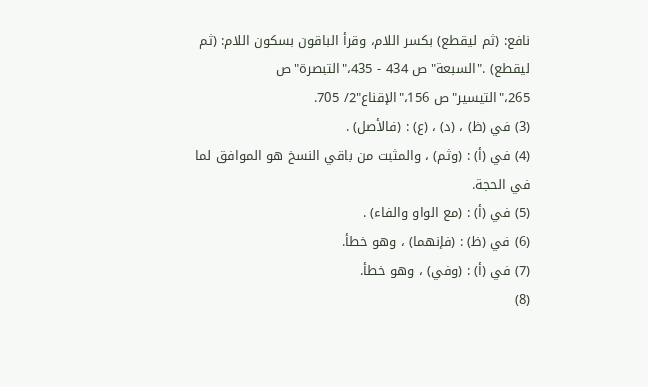نافع: (ثم ليقطع) بكسر اللام، وقرأ الباقون بسكون اللام: (ثم ليقطع) ."السبعة"ص 434 - 435،"التبصرة"ص 265،"التيسير"ص 156،"الإقناع"2/ 705.
(3) في (ظ) ، (د) ، (ع) : (فالأصل) .
(4) في (أ) : (وثم) ، والمثبت من باقي النسخ هو الموافق لما في الحجة.
(5) في (أ) : (مع الواو والفاء) .
(6) في (ظ) : (فإنهما) ، وهو خطأ.
(7) في (أ) : (وفي) ، وهو خطأ.
(8)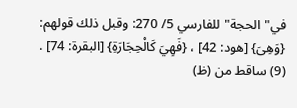في"الحجة"للفارسي 5/ 270: وقبل ذلك قولهم: {وَهِىَ} [هود: 42] ، {فَهِيَ كَالْحِجَارَةِ} [البقرة: 74] .
(9) ساقط من (ظ)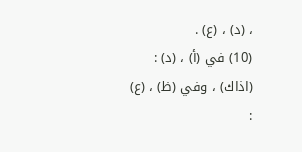، (د) ، (ع) .
(10) في (أ) ، (د) : (اذاك) ، وفي (ظ) ، (ع) :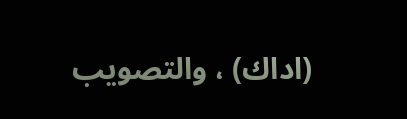(اداك) ، والتصويب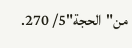من"الحجة"5/ 270.